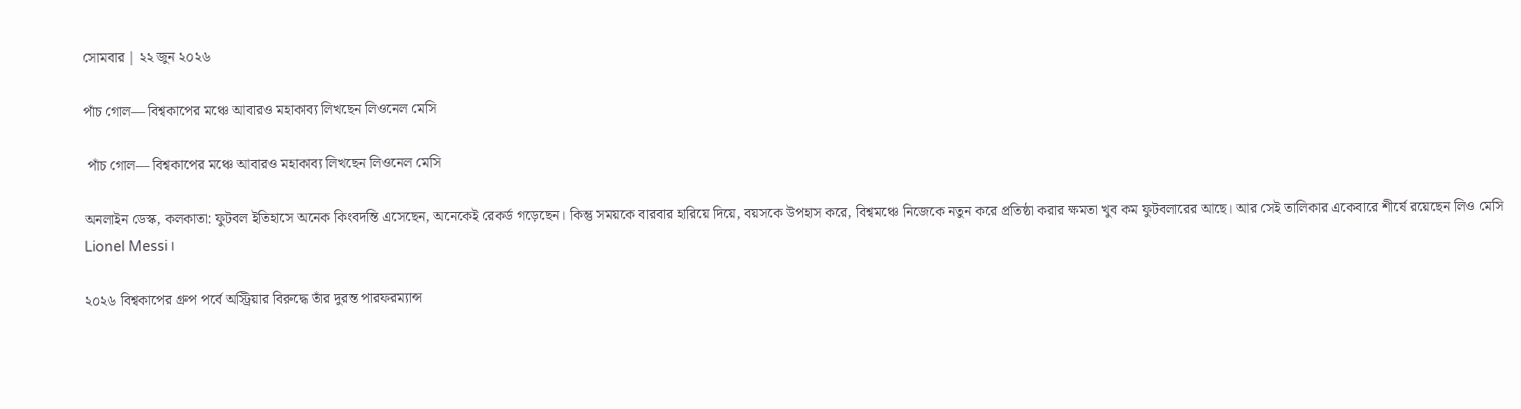সোমবার | ২২ জুন ২০২৬

পাঁচ গোল— বিশ্বকাপের মঞ্চে আবারও মহাকাব্য লিখছেন লিওনেল মেসি

 পাঁচ গোল— বিশ্বকাপের মঞ্চে আবারও মহাকাব্য লিখছেন লিওনেল মেসি

অনলাইন ডেস্ক, কলকাতা: ফুটবল ইতিহাসে অনেক কিংবদন্তি এসেছেন, অনেকেই রেকর্ড গড়েছেন। কিন্তু সময়কে বারবার হারিয়ে দিয়ে, বয়সকে উপহাস করে, বিশ্বমঞ্চে নিজেকে নতুন করে প্রতিষ্ঠা করার ক্ষমতা খুব কম ফুটবলারের আছে। আর সেই তালিকার একেবারে শীর্ষে রয়েছেন লিও মেসি Lionel Messi।

২০২৬ বিশ্বকাপের গ্রুপ পর্বে অস্ট্রিয়ার বিরুদ্ধে তাঁর দুরন্ত পারফরম্যান্স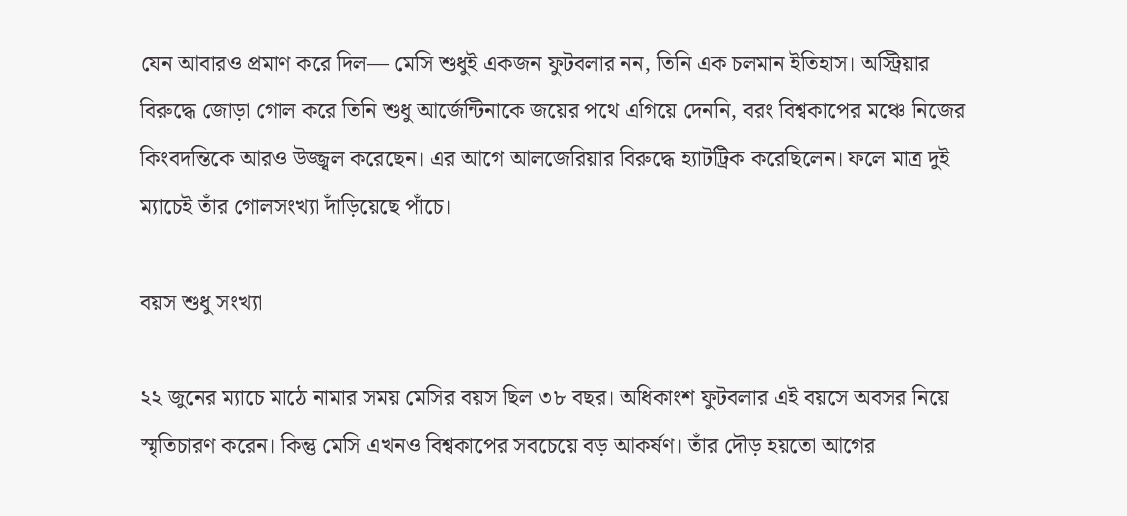যেন আবারও প্রমাণ করে দিল— মেসি শুধুই একজন ফুটবলার নন, তিনি এক চলমান ইতিহাস। অস্ট্রিয়ার বিরুদ্ধে জোড়া গোল করে তিনি শুধু আর্জেন্টিনাকে জয়ের পথে এগিয়ে দেননি, বরং বিশ্বকাপের মঞ্চে নিজের কিংবদন্তিকে আরও উজ্জ্বল করেছেন। এর আগে আলজেরিয়ার বিরুদ্ধে হ্যাটট্রিক করেছিলেন। ফলে মাত্র দুই ম্যাচেই তাঁর গোলসংখ্যা দাঁড়িয়েছে পাঁচে।

বয়স শুধু সংখ্যা

২২ জুনের ম্যাচে মাঠে নামার সময় মেসির বয়স ছিল ৩৮ বছর। অধিকাংশ ফুটবলার এই বয়সে অবসর নিয়ে স্মৃতিচারণ করেন। কিন্তু মেসি এখনও বিশ্বকাপের সবচেয়ে বড় আকর্ষণ। তাঁর দৌড় হয়তো আগের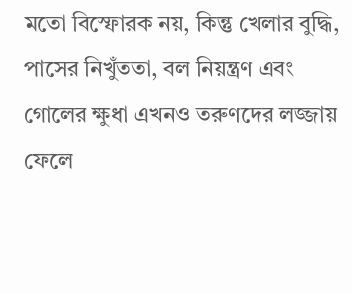মতো বিস্ফোরক নয়, কিন্তু খেলার বুদ্ধি, পাসের নিখুঁততা, বল নিয়ন্ত্রণ এবং গোলের ক্ষুধা এখনও তরুণদের লজ্জায় ফেলে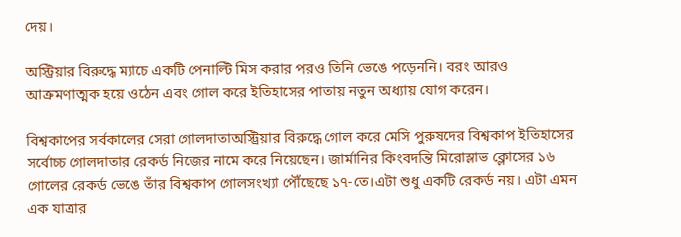দেয়।

অস্ট্রিয়ার বিরুদ্ধে ম্যাচে একটি পেনাল্টি মিস করার পরও তিনি ভেঙে পড়েননি। বরং আরও আক্রমণাত্মক হয়ে ওঠেন এবং গোল করে ইতিহাসের পাতায় নতুন অধ্যায় যোগ করেন।

বিশ্বকাপের সর্বকালের সেরা গোলদাতাঅস্ট্রিয়ার বিরুদ্ধে গোল করে মেসি পুরুষদের বিশ্বকাপ ইতিহাসের সর্বোচ্চ গোলদাতার রেকর্ড নিজের নামে করে নিয়েছেন। জার্মানির কিংবদন্তি মিরোস্লাভ ক্লোসের ১৬ গোলের রেকর্ড ভেঙে তাঁর বিশ্বকাপ গোলসংখ্যা পৌঁছেছে ১৭-তে।এটা শুধু একটি রেকর্ড নয়। এটা এমন এক যাত্রার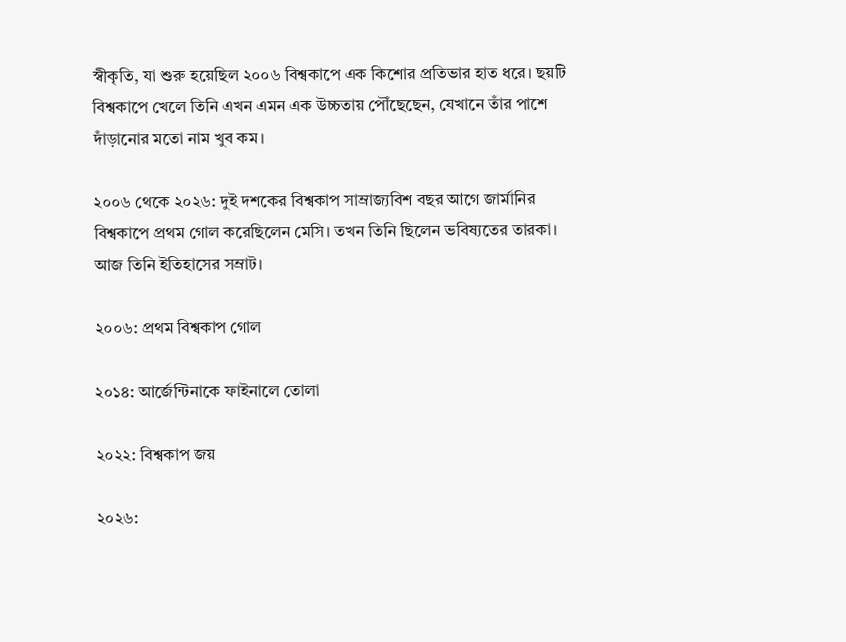স্বীকৃতি, যা শুরু হয়েছিল ২০০৬ বিশ্বকাপে এক কিশোর প্রতিভার হাত ধরে। ছয়টি বিশ্বকাপে খেলে তিনি এখন এমন এক উচ্চতায় পৌঁছেছেন, যেখানে তাঁর পাশে দাঁড়ানোর মতো নাম খুব কম।

২০০৬ থেকে ২০২৬: দুই দশকের বিশ্বকাপ সাম্রাজ্যবিশ বছর আগে জার্মানির বিশ্বকাপে প্রথম গোল করেছিলেন মেসি। তখন তিনি ছিলেন ভবিষ্যতের তারকা। আজ তিনি ইতিহাসের সম্রাট।

২০০৬: প্রথম বিশ্বকাপ গোল

২০১৪: আর্জেন্টিনাকে ফাইনালে তোলা

২০২২: বিশ্বকাপ জয়

২০২৬: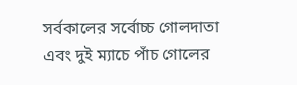সর্বকালের সর্বোচ্চ গোলদাতা এবং দুই ম্যাচে পাঁচ গোলের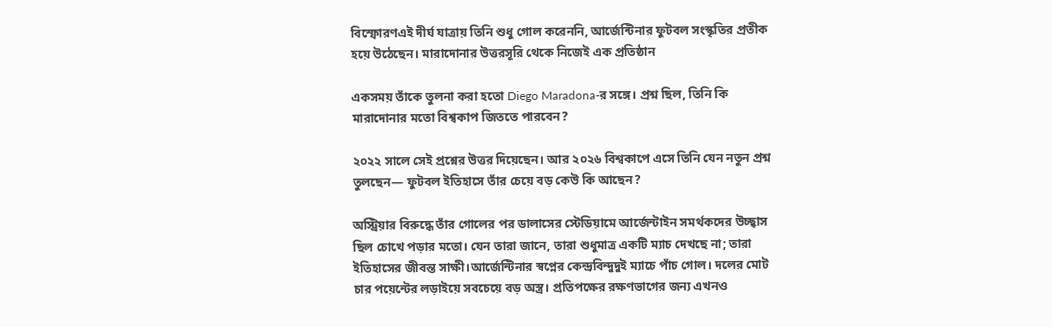বিস্ফোরণএই দীর্ঘ যাত্রায় তিনি শুধু গোল করেননি, আর্জেন্টিনার ফুটবল সংস্কৃতির প্রতীক হয়ে উঠেছেন। মারাদোনার উত্তরসূরি থেকে নিজেই এক প্রতিষ্ঠান

একসময় তাঁকে তুলনা করা হতো Diego Maradona-র সঙ্গে। প্রশ্ন ছিল, তিনি কি মারাদোনার মতো বিশ্বকাপ জিততে পারবেন?

২০২২ সালে সেই প্রশ্নের উত্তর দিয়েছেন। আর ২০২৬ বিশ্বকাপে এসে তিনি যেন নতুন প্রশ্ন তুলছেন— ফুটবল ইতিহাসে তাঁর চেয়ে বড় কেউ কি আছেন?

অস্ট্রিয়ার বিরুদ্ধে তাঁর গোলের পর ডালাসের স্টেডিয়ামে আর্জেন্টাইন সমর্থকদের উচ্ছ্বাস ছিল চোখে পড়ার মতো। যেন তারা জানে, তারা শুধুমাত্র একটি ম্যাচ দেখছে না; তারা ইতিহাসের জীবন্ত সাক্ষী।আর্জেন্টিনার স্বপ্নের কেন্দ্রবিন্দুদুই ম্যাচে পাঁচ গোল। দলের মোট চার পয়েন্টের লড়াইয়ে সবচেয়ে বড় অস্ত্র। প্রতিপক্ষের রক্ষণভাগের জন্য এখনও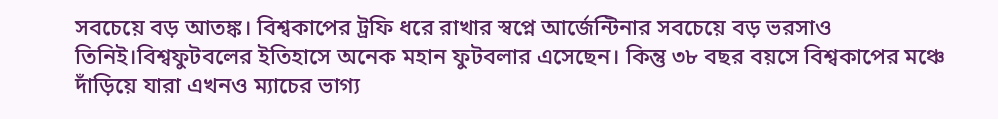সবচেয়ে বড় আতঙ্ক। বিশ্বকাপের ট্রফি ধরে রাখার স্বপ্নে আর্জেন্টিনার সবচেয়ে বড় ভরসাও তিনিই।বিশ্বফুটবলের ইতিহাসে অনেক মহান ফুটবলার এসেছেন। কিন্তু ৩৮ বছর বয়সে বিশ্বকাপের মঞ্চে দাঁড়িয়ে যারা এখনও ম্যাচের ভাগ্য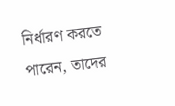নির্ধারণ করতে পারেন, তাদের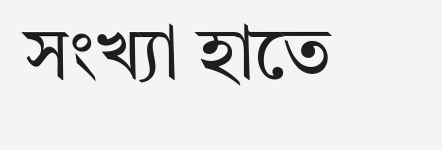সংখ্যা হাতে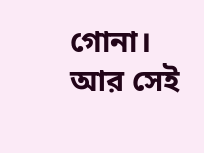গোনা। আর সেই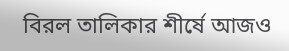বিরল তালিকার শীর্ষে আজও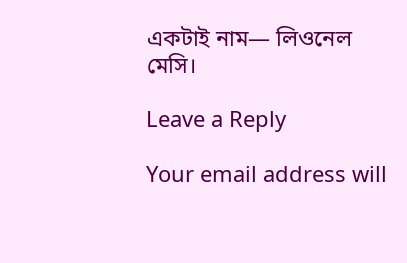একটাই নাম— লিওনেল মেসি।

Leave a Reply

Your email address will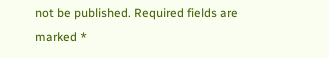not be published. Required fields are marked *